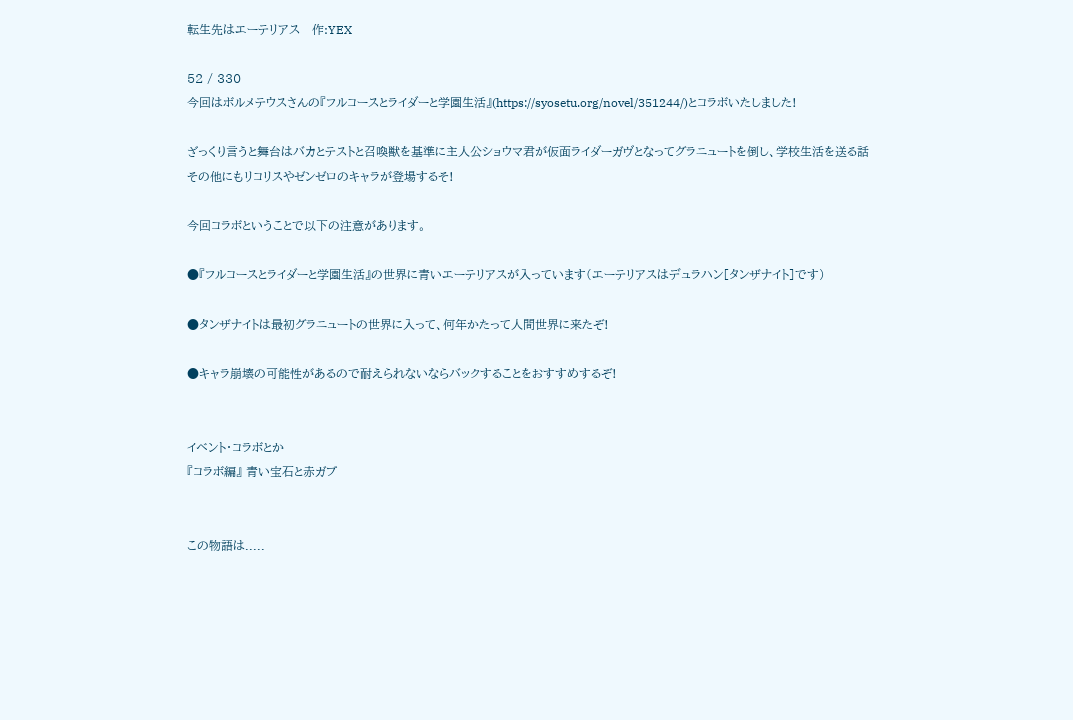転生先はエーテリアス   作:YEX

52 / 330
今回はボルメテウスさんの『フルコースとライダーと学園生活』(https://syosetu.org/novel/351244/)とコラボいたしました!

ざっくり言うと舞台はバカとテストと召喚獣を基準に主人公ショウマ君が仮面ライダーガヴとなってグラニュートを倒し、学校生活を送る話
その他にもリコリスやゼンゼロのキャラが登場するそ!

今回コラボということで以下の注意があります。

●『フルコースとライダーと学園生活』の世界に青いエーテリアスが入っています(エーテリアスはデュラハン[タンザナイト]です)

●タンザナイトは最初グラニュートの世界に入って、何年かたって人間世界に来たぞ!

●キャラ崩壊の可能性があるので耐えられないならバックすることをおすすめするぞ!


イベント・コラボとか
『コラボ編』 青い宝石と赤ガブ


この物語は.....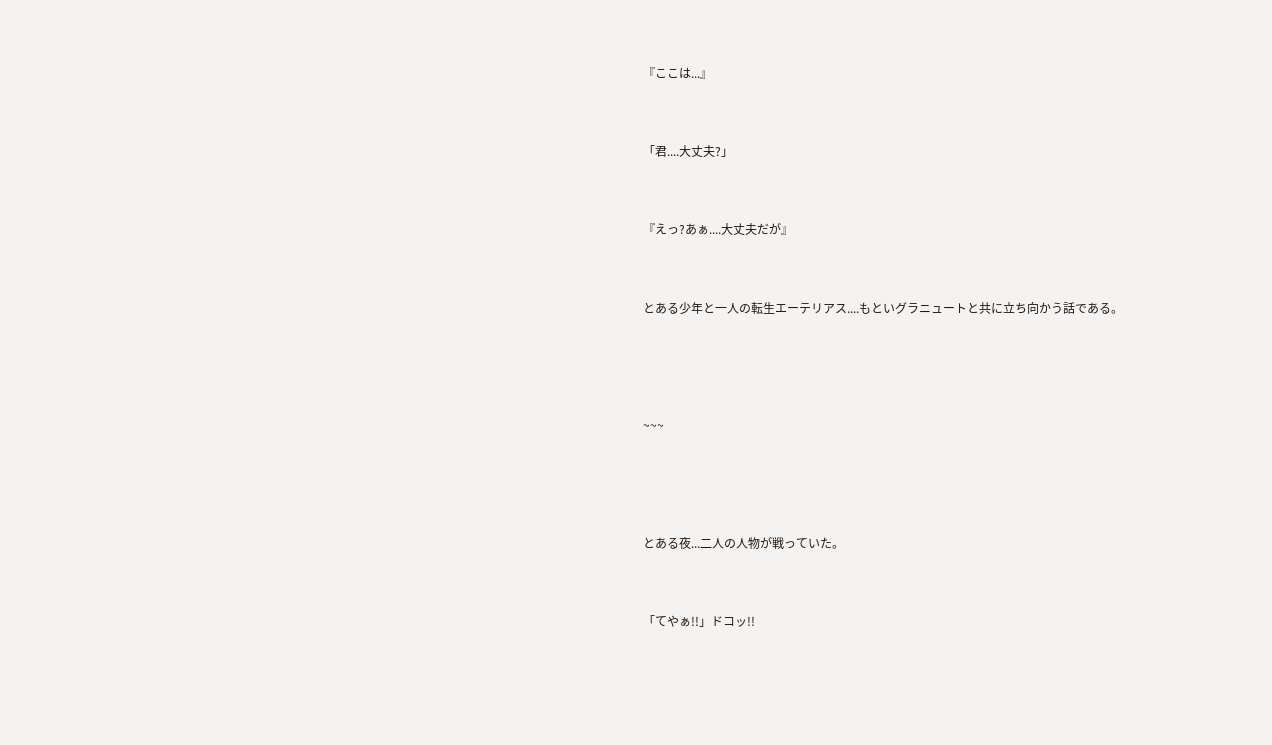『ここは...』



「君....大丈夫?」



『えっ?あぁ....大丈夫だが』



とある少年と一人の転生エーテリアス....もといグラニュートと共に立ち向かう話である。





~~~





とある夜...二人の人物が戦っていた。



「てやぁ!!」ドコッ!!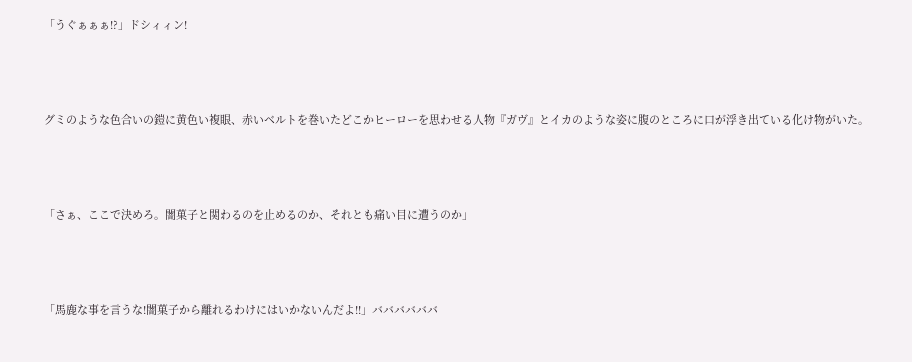「うぐぁぁぁ!?」ドシィィン!



グミのような色合いの鎧に黄色い複眼、赤いベルトを巻いたどこかヒーローを思わせる人物『ガヴ』とイカのような姿に腹のところに口が浮き出ている化け物がいた。



「さぁ、ここで決めろ。闇菓子と関わるのを止めるのか、それとも痛い目に遭うのか」



「馬鹿な事を言うな!闇菓子から離れるわけにはいかないんだよ!!」ババババババ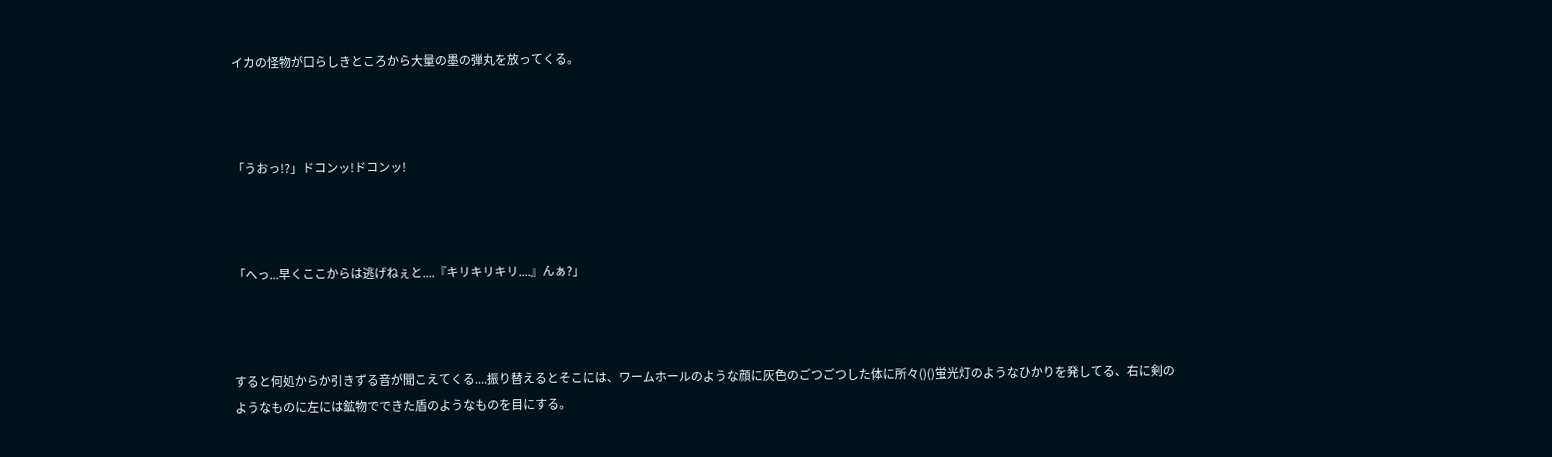イカの怪物が口らしきところから大量の墨の弾丸を放ってくる。



「うおっ!?」ドコンッ!ドコンッ!



「へっ...早くここからは逃げねぇと....『キリキリキリ....』んぁ?」



すると何処からか引きずる音が聞こえてくる....振り替えるとそこには、ワームホールのような顔に灰色のごつごつした体に所々()()蛍光灯のようなひかりを発してる、右に剣のようなものに左には鉱物でできた盾のようなものを目にする。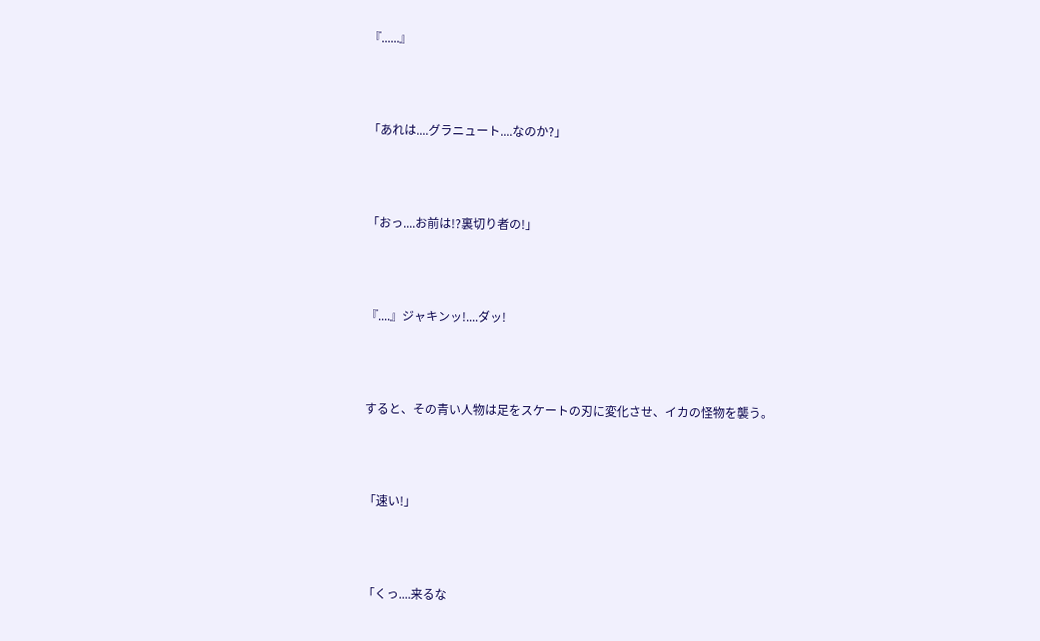『......』



「あれは....グラニュート....なのか?」



「おっ....お前は!?裏切り者の!」



『....』ジャキンッ!....ダッ!



すると、その青い人物は足をスケートの刃に変化させ、イカの怪物を襲う。



「速い!」



「くっ....来るな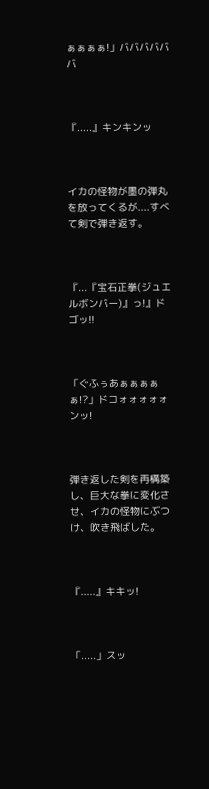ぁぁぁぁ!」ババババババ



『.....』キンキンッ



イカの怪物が墨の弾丸を放ってくるが....すべて剣で弾き返す。



『...『宝石正拳(ジュエルボンバー)』っ!』ドゴッ!!



「ぐふぅあぁぁぁぁぁ!?」ドコォォォォォンッ!



弾き返した剣を再構築し、巨大な拳に変化させ、イカの怪物にぶつけ、吹き飛ばした。



『.....』キキッ!



「.....」スッ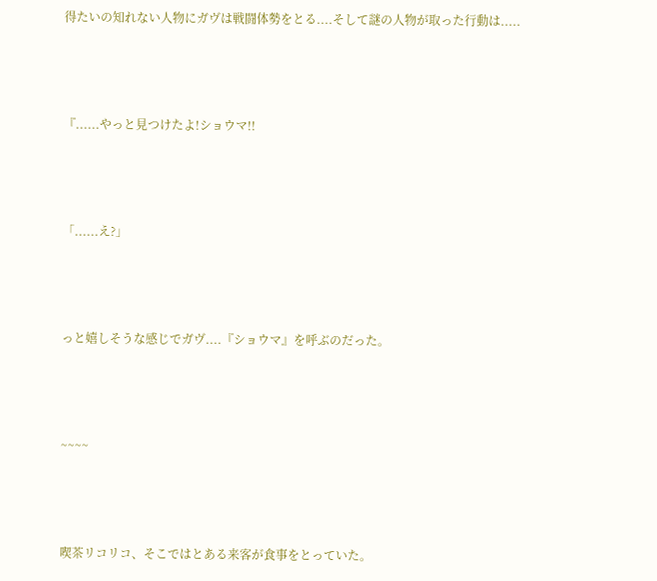得たいの知れない人物にガヴは戦闘体勢をとる....そして謎の人物が取った行動は.....



『......やっと見つけたよ!ショウマ!!



「......え?」



っと嬉しそうな感じでガヴ....『ショウマ』を呼ぶのだった。



~~~~



喫茶リコリコ、そこではとある来客が食事をとっていた。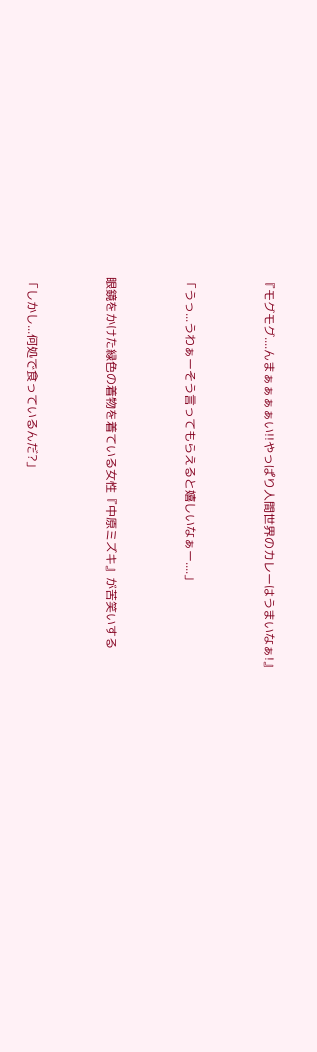『モグモグ....んまぁぁぁぁい!!やっぱり人間世界のカレーはうまいなぁ!』



「うっ...うわぁーそう言ってもらえると嬉しいなぁー....」



眼鏡をかけた緑色の着物を着ている女性『中原ミズキ』が苦笑いする



「しかし...何処で食っているんだ?」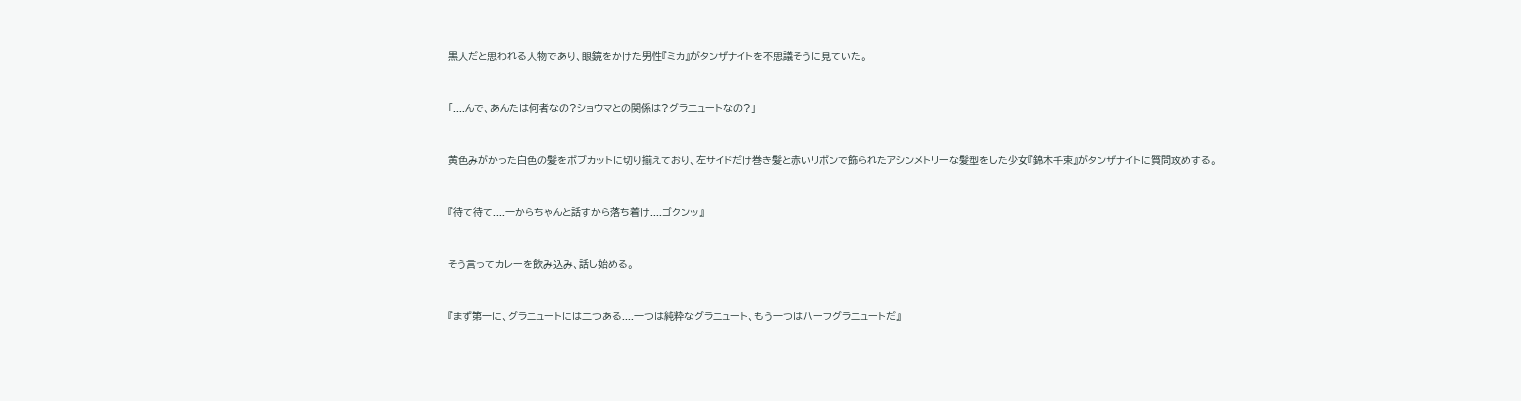黒人だと思われる人物であり、眼鏡をかけた男性『ミカ』がタンザナイトを不思議そうに見ていた。



「....んで、あんたは何者なの?ショウマとの関係は?グラニュートなの?」



黄色みがかった白色の髪をボブカットに切り揃えており、左サイドだけ巻き髪と赤いリボンで飾られたアシンメトリーな髪型をした少女『錦木千束』がタンザナイトに質問攻めする。



『待て待て....一からちゃんと話すから落ち着け....ゴクンッ』



そう言ってカレーを飲み込み、話し始める。



『まず第一に、グラニュートには二つある....一つは純粋なグラニュート、もう一つはハーフグラニュートだ』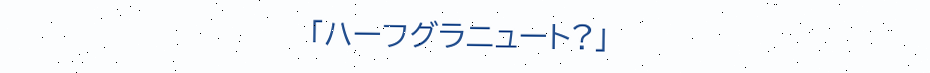「ハーフグラニュート?」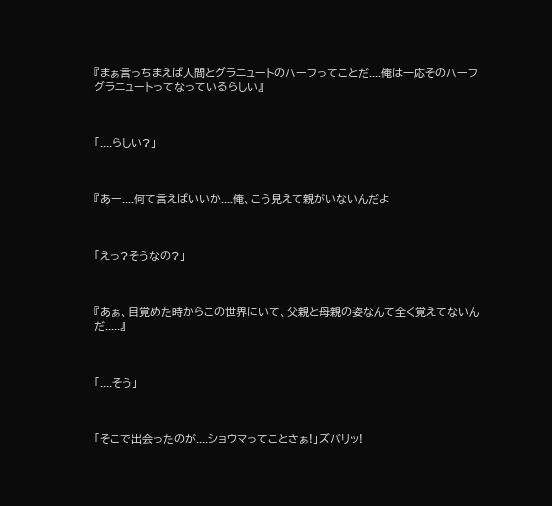『まぁ言っちまえば人間とグラニュートのハーフってことだ....俺は一応そのハーフグラニュートってなっているらしい』



「....らしい?」



『あー....何て言えばいいか....俺、こう見えて親がいないんだよ



「えっ?そうなの?」



『あぁ、目覚めた時からこの世界にいて、父親と母親の姿なんて全く覚えてないんだ.....』



「....そう」



「そこで出会ったのが....ショウマってことさぁ!」ズバリッ!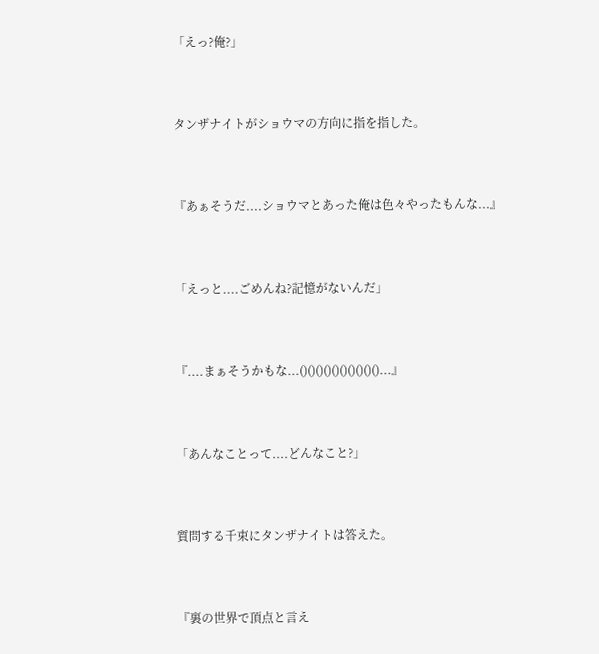「えっ?俺?」



タンザナイトがショウマの方向に指を指した。



『あぁそうだ....ショウマとあった俺は色々やったもんな...』



「えっと....ごめんね?記憶がないんだ」



『....まぁそうかもな...()()()()()()()()()()...』



「あんなことって....どんなこと?」



質問する千束にタンザナイトは答えた。



『裏の世界で頂点と言え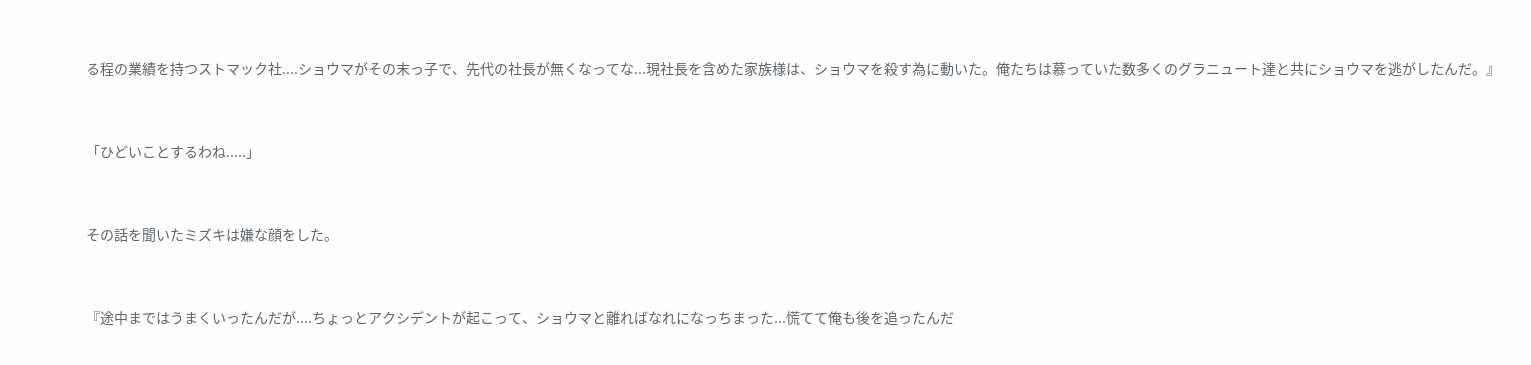る程の業績を持つストマック社....ショウマがその末っ子で、先代の社長が無くなってな...現社長を含めた家族様は、ショウマを殺す為に動いた。俺たちは慕っていた数多くのグラニュート達と共にショウマを逃がしたんだ。』



「ひどいことするわね.....」



その話を聞いたミズキは嫌な顔をした。



『途中まではうまくいったんだが....ちょっとアクシデントが起こって、ショウマと離ればなれになっちまった...慌てて俺も後を追ったんだ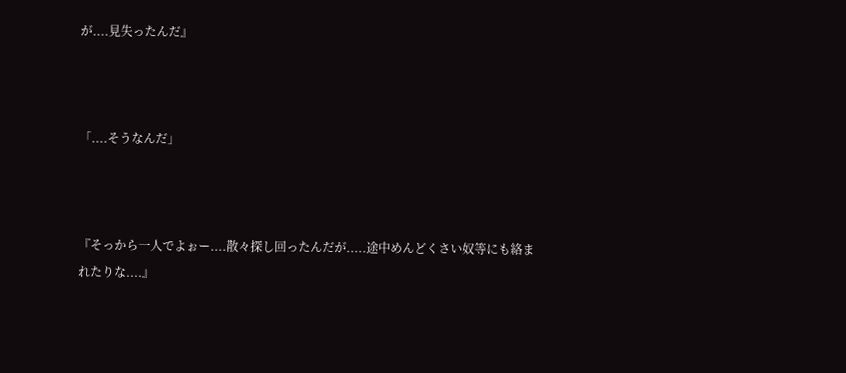が....見失ったんだ』



「....そうなんだ」



『そっから一人でよぉー....散々探し回ったんだが.....途中めんどくさい奴等にも絡まれたりな....』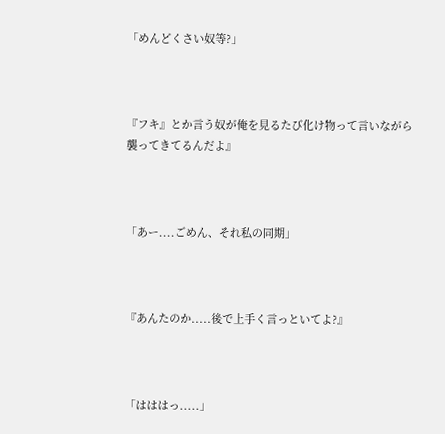「めんどくさい奴等?」



『フキ』とか言う奴が俺を見るたび化け物って言いながら襲ってきてるんだよ』



「あー....ごめん、それ私の同期」



『あんたのか.....後で上手く言っといてよ?』



「はははっ.....」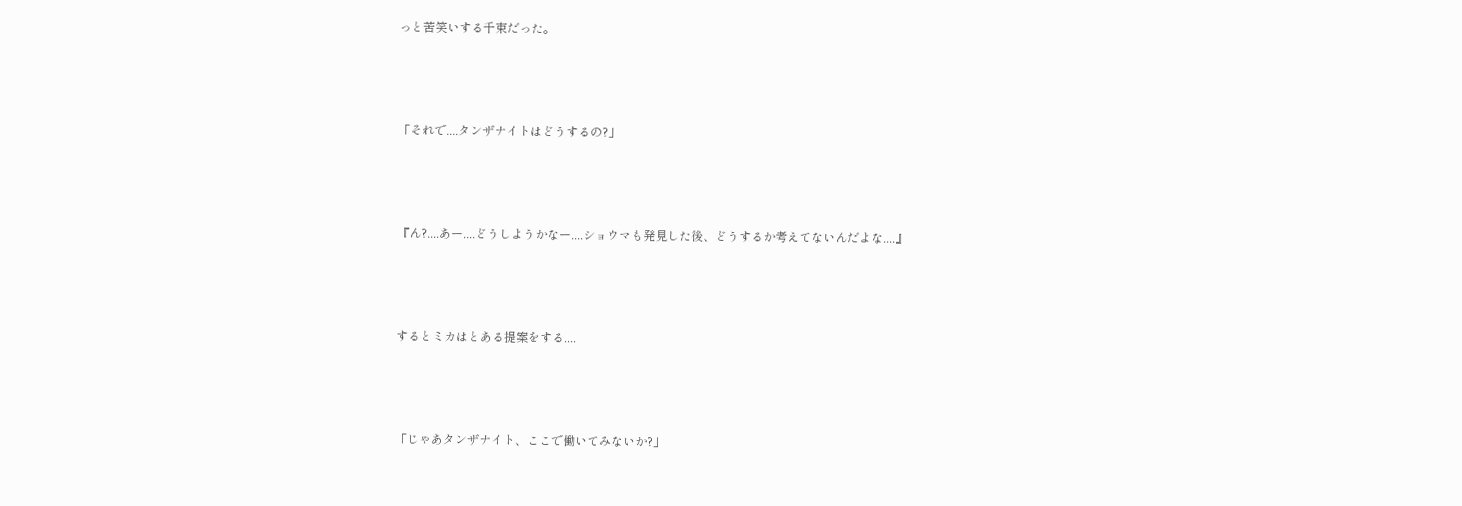っと苦笑いする千束だった。



「それで....タンザナイトはどうするの?」



『ん?....あー....どうしようかなー....ショウマも発見した後、どうするか考えてないんだよな....』



するとミカはとある提案をする....



「じゃあタンザナイト、ここで働いてみないか?」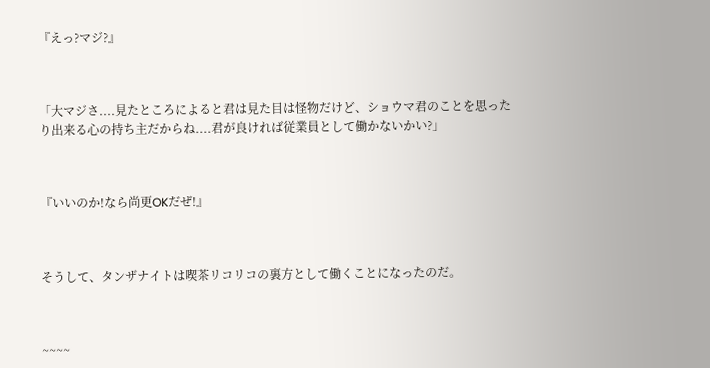『えっ?マジ?』



「大マジさ....見たところによると君は見た目は怪物だけど、ショウマ君のことを思ったり出来る心の持ち主だからね....君が良ければ従業員として働かないかい?」



『いいのか!なら尚更OKだぜ!』



そうして、タンザナイトは喫茶リコリコの裏方として働くことになったのだ。



~~~~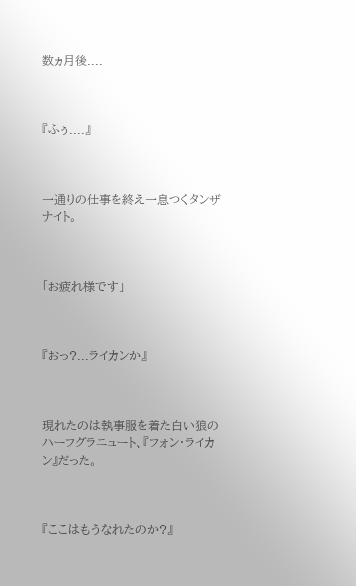数ヵ月後....



『ふぅ....』



一通りの仕事を終え一息つくタンザナイト。



「お疲れ様です」



『おっ?...ライカンか』



現れたのは執事服を着た白い狼のハーフグラニュート、『フォン・ライカン』だった。



『ここはもうなれたのか?』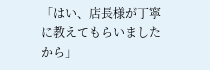「はい、店長様が丁寧に教えてもらいましたから」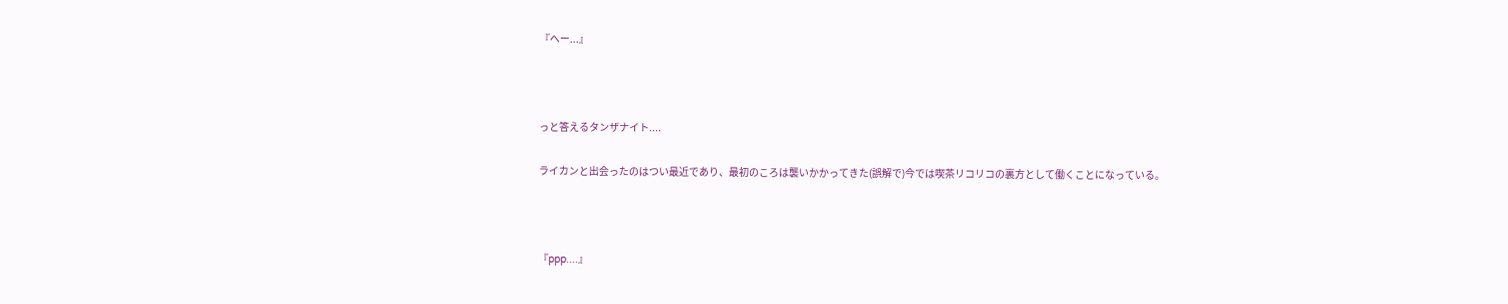『へー...』



っと答えるタンザナイト....

ライカンと出会ったのはつい最近であり、最初のころは襲いかかってきた(誤解で)今では喫茶リコリコの裏方として働くことになっている。



『ppp....』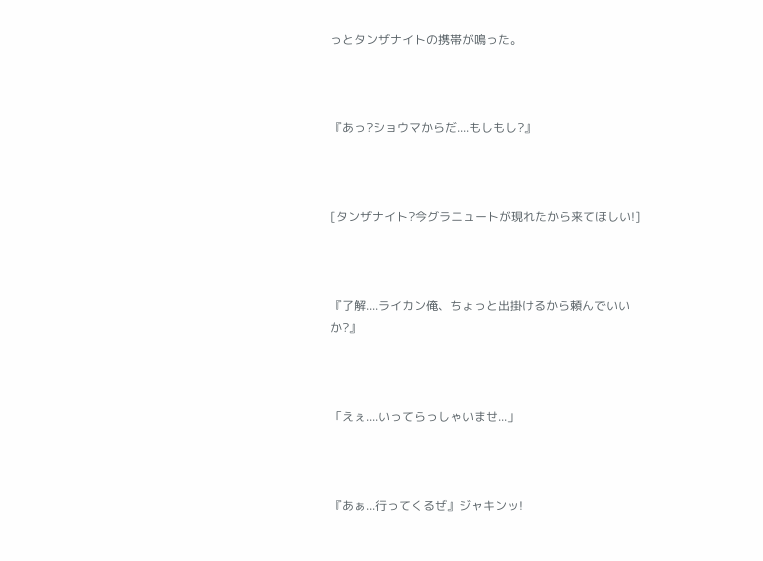っとタンザナイトの携帯が鳴った。



『あっ?ショウマからだ....もしもし?』



[タンザナイト?今グラニュートが現れたから来てほしい!]



『了解....ライカン俺、ちょっと出掛けるから頼んでいいか?』



「えぇ....いってらっしゃいませ...」



『あぁ...行ってくるぜ』ジャキンッ!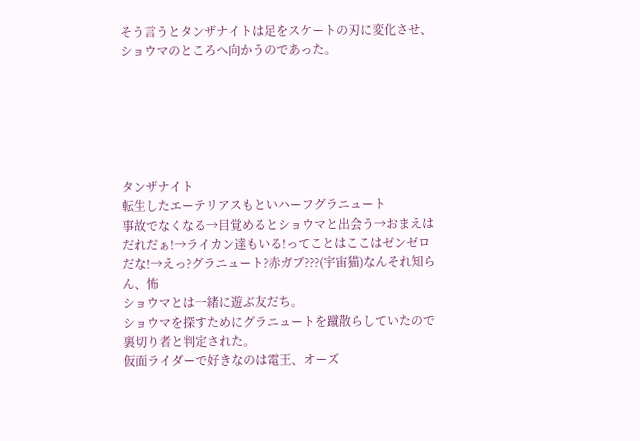そう言うとタンザナイトは足をスケートの刃に変化させ、ショウマのところへ向かうのであった。






タンザナイト
転生したエーテリアスもといハーフグラニュート
事故でなくなる→目覚めるとショウマと出会う→おまえはだれだぁ!→ライカン達もいる!ってことはここはゼンゼロだな!→えっ?グラニュート?赤ガブ???(宇宙猫)なんそれ知らん、怖
ショウマとは一緒に遊ぶ友だち。
ショウマを探すためにグラニュートを蹴散らしていたので裏切り者と判定された。
仮面ライダーで好きなのは電王、オーズ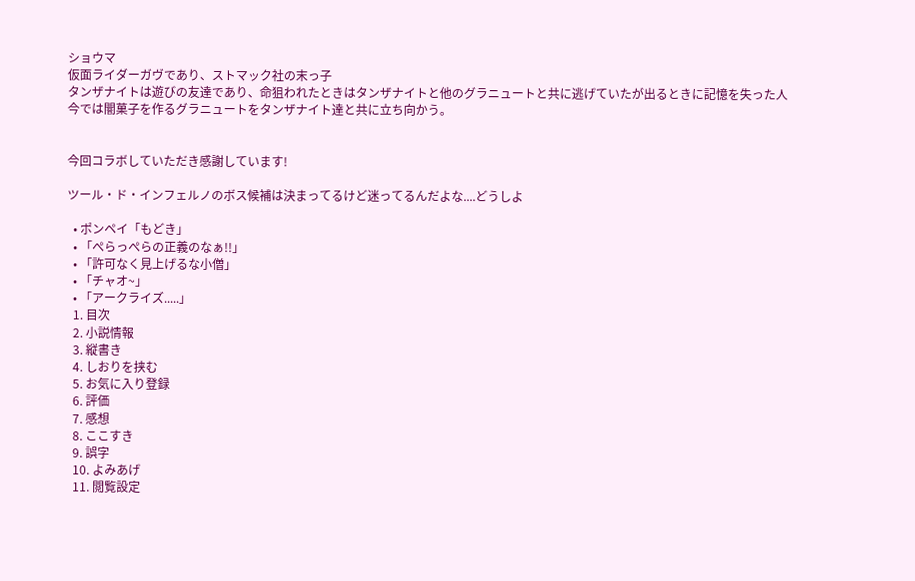ショウマ
仮面ライダーガヴであり、ストマック社の末っ子
タンザナイトは遊びの友達であり、命狙われたときはタンザナイトと他のグラニュートと共に逃げていたが出るときに記憶を失った人
今では闇菓子を作るグラニュートをタンザナイト達と共に立ち向かう。


今回コラボしていただき感謝しています!

ツール・ド・インフェルノのボス候補は決まってるけど迷ってるんだよな....どうしよ

  • ポンペイ「もどき」
  • 「ぺらっぺらの正義のなぁ!!」
  • 「許可なく見上げるな小僧」
  • 「チャオ~」
  • 「アークライズ.....」
  1. 目次
  2. 小説情報
  3. 縦書き
  4. しおりを挟む
  5. お気に入り登録
  6. 評価
  7. 感想
  8. ここすき
  9. 誤字
  10. よみあげ
  11. 閲覧設定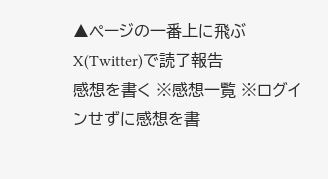▲ページの一番上に飛ぶ
X(Twitter)で読了報告
感想を書く ※感想一覧 ※ログインせずに感想を書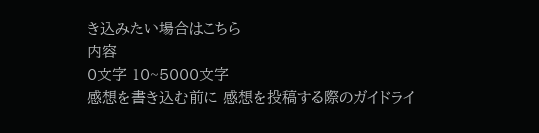き込みたい場合はこちら
内容
0文字 10~5000文字
感想を書き込む前に 感想を投稿する際のガイドライ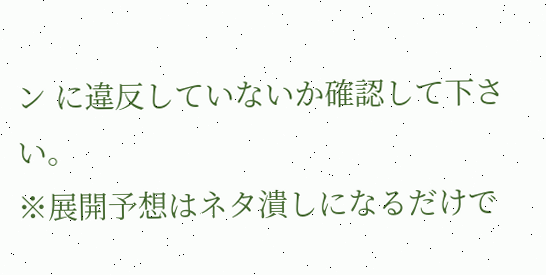ン に違反していないか確認して下さい。
※展開予想はネタ潰しになるだけで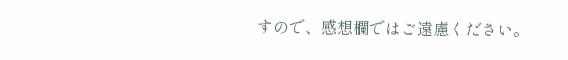すので、感想欄ではご遠慮ください。